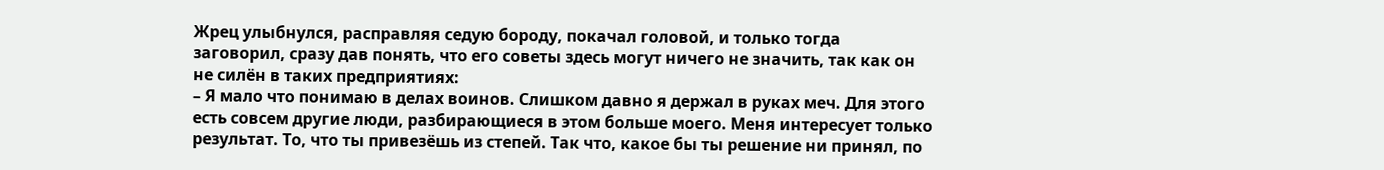Жрец улыбнулся, расправляя седую бороду, покачал головой, и только тогда заговорил, сразу дав понять, что его советы здесь могут ничего не значить, так как он не силён в таких предприятиях:
– Я мало что понимаю в делах воинов. Слишком давно я держал в руках меч. Для этого есть совсем другие люди, разбирающиеся в этом больше моего. Меня интересует только результат. То, что ты привезёшь из степей. Так что, какое бы ты решение ни принял, по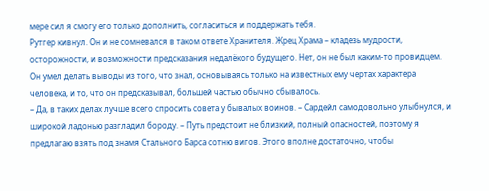мере сил я смогу его только дополнить, согласиться и поддержать тебя.
Рутгер кивнул. Он и не сомневался в таком ответе Хранителя. Жрец Храма – кладезь мудрости, осторожности, и возможности предсказания недалёкого будущего. Нет, он не был каким-то провидцем. Он умел делать выводы из того, что знал, основываясь только на известных ему чертах характера человека, и то, что он предсказывал, большей частью обычно сбывалось.
– Да, в таких делах лучше всего спросить совета у бывалых воинов. – Сардейл самодовольно улыбнулся, и широкой ладонью разгладил бороду. – Путь предстоит не близкий, полный опасностей, поэтому я предлагаю взять под знамя Стального Барса сотню вигов. Этого вполне достаточно, чтобы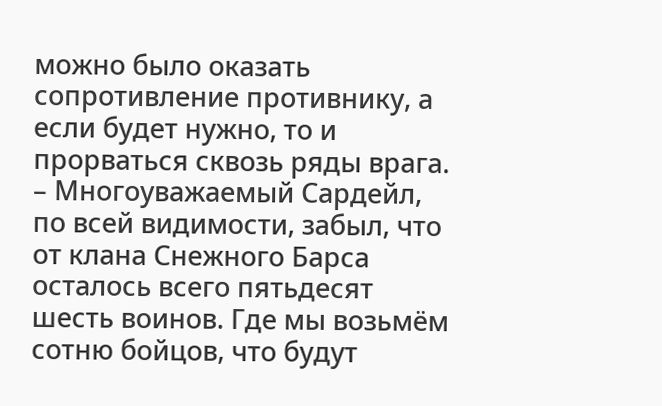можно было оказать сопротивление противнику, а если будет нужно, то и прорваться сквозь ряды врага.
– Многоуважаемый Сардейл, по всей видимости, забыл, что от клана Снежного Барса осталось всего пятьдесят шесть воинов. Где мы возьмём сотню бойцов, что будут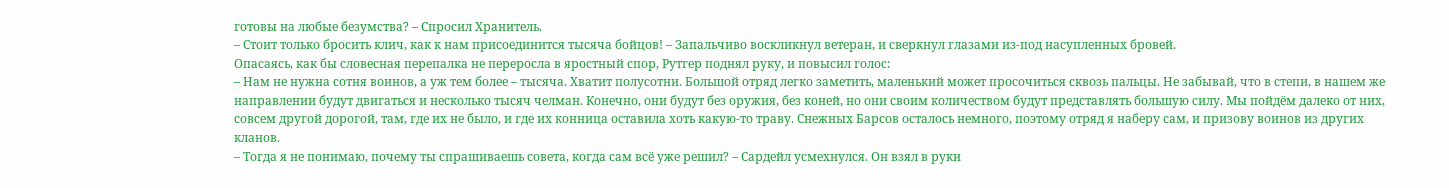готовы на любые безумства? – Спросил Хранитель.
– Стоит только бросить клич, как к нам присоединится тысяча бойцов! – Запальчиво воскликнул ветеран, и сверкнул глазами из-под насупленных бровей.
Опасаясь, как бы словесная перепалка не переросла в яростный спор, Рутгер поднял руку, и повысил голос:
– Нам не нужна сотня воинов, а уж тем более – тысяча. Хватит полусотни. Большой отряд легко заметить, маленький может просочиться сквозь пальцы. Не забывай, что в степи, в нашем же направлении будут двигаться и несколько тысяч челман. Конечно, они будут без оружия, без коней, но они своим количеством будут представлять большую силу. Мы пойдём далеко от них, совсем другой дорогой, там, где их не было, и где их конница оставила хоть какую-то траву. Снежных Барсов осталось немного, поэтому отряд я наберу сам, и призову воинов из других кланов.
– Тогда я не понимаю, почему ты спрашиваешь совета, когда сам всё уже решил? – Сардейл усмехнулся. Он взял в руки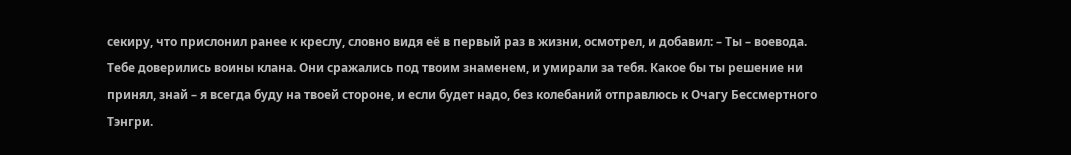секиру, что прислонил ранее к креслу, словно видя её в первый раз в жизни, осмотрел, и добавил: – Ты – воевода. Тебе доверились воины клана. Они сражались под твоим знаменем, и умирали за тебя. Какое бы ты решение ни принял, знай – я всегда буду на твоей стороне, и если будет надо, без колебаний отправлюсь к Очагу Бессмертного Тэнгри.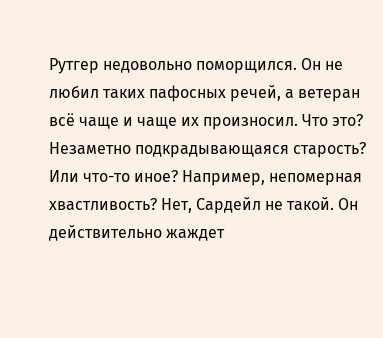Рутгер недовольно поморщился. Он не любил таких пафосных речей, а ветеран всё чаще и чаще их произносил. Что это? Незаметно подкрадывающаяся старость? Или что-то иное? Например, непомерная хвастливость? Нет, Сардейл не такой. Он действительно жаждет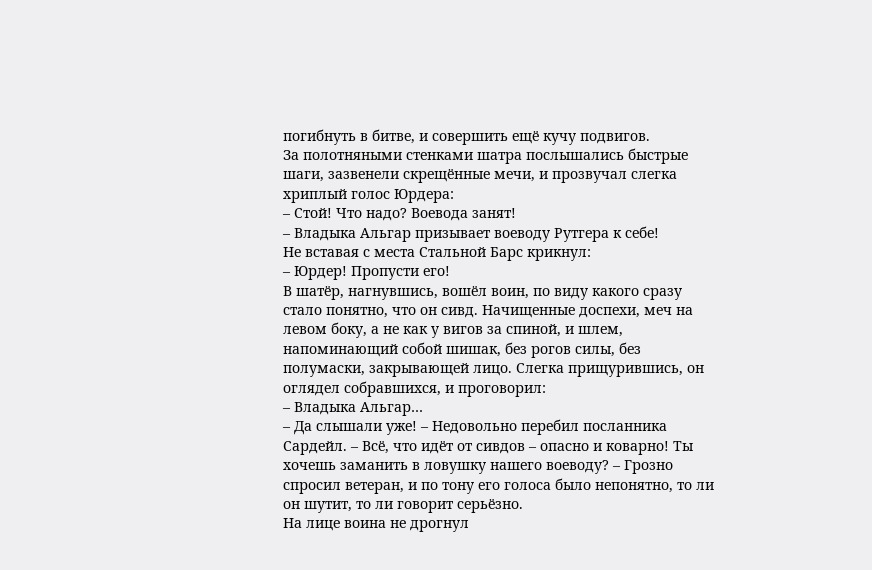погибнуть в битве, и совершить ещё кучу подвигов.
За полотняными стенками шатра послышались быстрые шаги, зазвенели скрещённые мечи, и прозвучал слегка хриплый голос Юрдера:
– Стой! Что надо? Воевода занят!
– Владыка Альгар призывает воеводу Рутгера к себе!
Не вставая с места Стальной Барс крикнул:
– Юрдер! Пропусти его!
В шатёр, нагнувшись, вошёл воин, по виду какого сразу стало понятно, что он сивд. Начищенные доспехи, меч на левом боку, а не как у вигов за спиной, и шлем, напоминающий собой шишак, без рогов силы, без полумаски, закрывающей лицо. Слегка прищурившись, он оглядел собравшихся, и проговорил:
– Владыка Альгар…
– Да слышали уже! – Недовольно перебил посланника Сардейл. – Всё, что идёт от сивдов – опасно и коварно! Ты хочешь заманить в ловушку нашего воеводу? – Грозно спросил ветеран, и по тону его голоса было непонятно, то ли он шутит, то ли говорит серьёзно.
На лице воина не дрогнул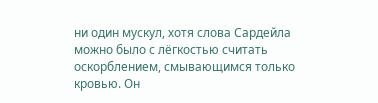ни один мускул, хотя слова Сардейла можно было с лёгкостью считать оскорблением, смывающимся только кровью. Он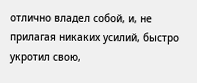отлично владел собой, и, не прилагая никаких усилий, быстро укротил свою,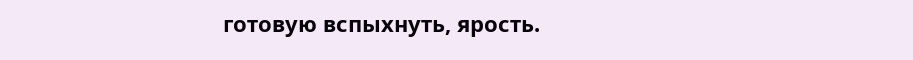готовую вспыхнуть, ярость.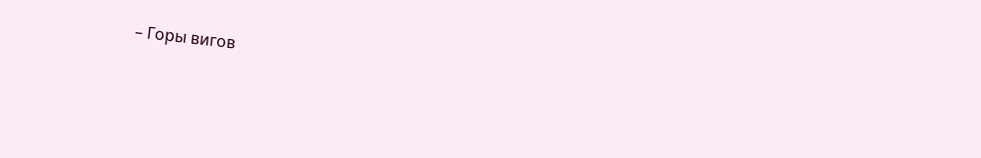– Горы вигов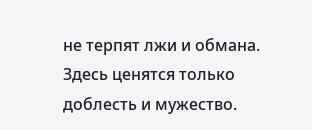не терпят лжи и обмана. Здесь ценятся только доблесть и мужество.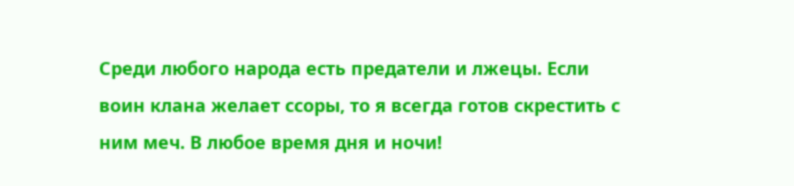Среди любого народа есть предатели и лжецы. Если воин клана желает ссоры, то я всегда готов скрестить с ним меч. В любое время дня и ночи!